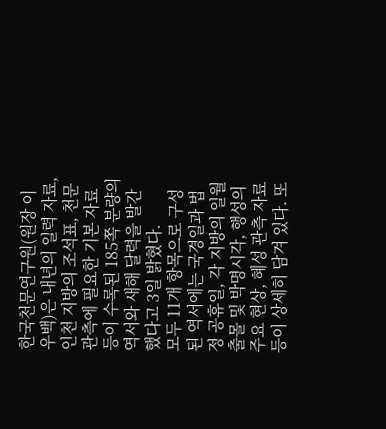한국천문연구원(원장 이우백)은 내년의 일력 자료, 인천 지방의 조석표, 천문 관측에 필요한 기본 자료 등이 수록된 185쪽 분량의 역서와 새해 달력을 발간했다고 3일 밝혔다.
모두 11개 항목으로 구성된 역서에는 국경일과 법정 공휴일, 각 지방의 일월출몰 및 박명시각, 행성의 주요 현상, 혜성 관측 자료 등이 상세히 담겨 있다. 또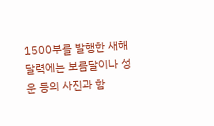1500부를 발행한 새해 달력에는 보름달이나 성운 등의 사진과 함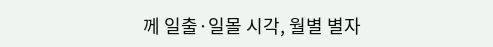께 일출·일몰 시각, 월별 별자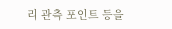리 관측 포인트 등을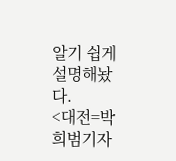알기 쉽게 설명해놨다.
<대전=박희범기자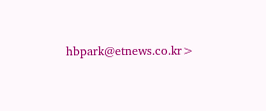hbpark@etnews.co.kr>